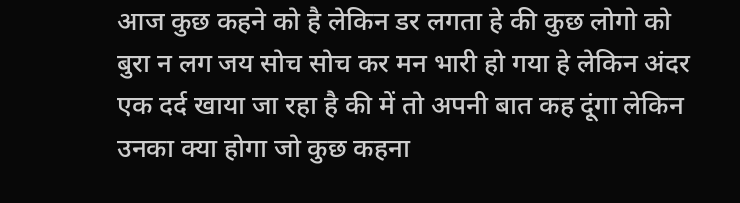आज कुछ कहने को है लेकिन डर लगता हे की कुछ लोगो को बुरा न लग जय सोच सोच कर मन भारी हो गया हे लेकिन अंदर एक दर्द खाया जा रहा है की में तो अपनी बात कह दूंगा लेकिन उनका क्या होगा जो कुछ कहना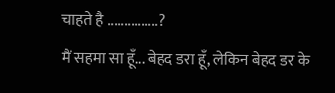चाहते है ...............?
मैं सहमा सा हूँ... बेहद डरा हूँ, लेकिन बेहद डर के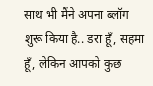साथ भी मैंने अपना ब्लॉग शुरू किया है.. डरा हूँ, सहमा हूँ, लेकिन आपको कुछ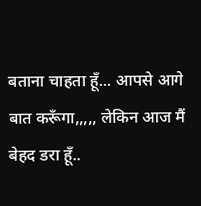बताना चाहता हूँ... आपसे आगे बात करूँगा,,,,, लेकिन आज मैं बेहद डरा हूँ..